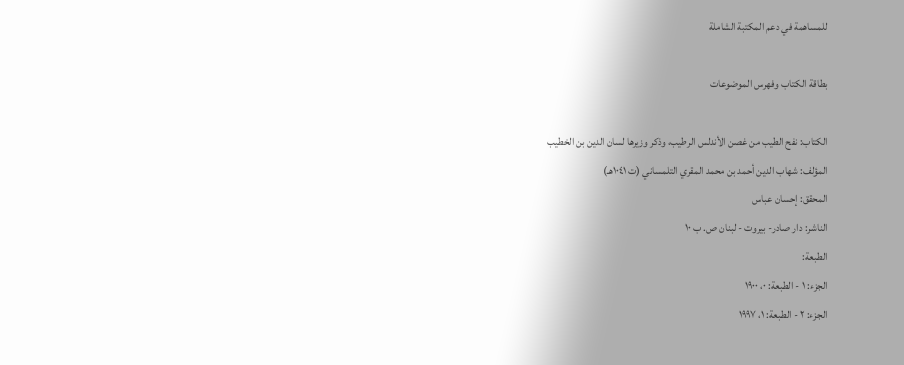للمساهمة في دعم المكتبة الشاملة

بطاقة الكتاب وفهرس الموضوعات

الكتاب: نفح الطيب من غصن الأندلس الرطيب، وذكر وزيرها لسان الدين بن الخطيب
المؤلف: شهاب الدين أحمد بن محمد المقري التلمساني (ت ١٠٤١هـ)
المحقق: إحسان عباس
الناشر: دار صادر- بيروت - لبنان ص. ب ١٠
الطبعة:
الجزء: ١ - الطبعة: ٠، ١٩٠٠
الجزء: ٢ - الطبعة: ١، ١٩٩٧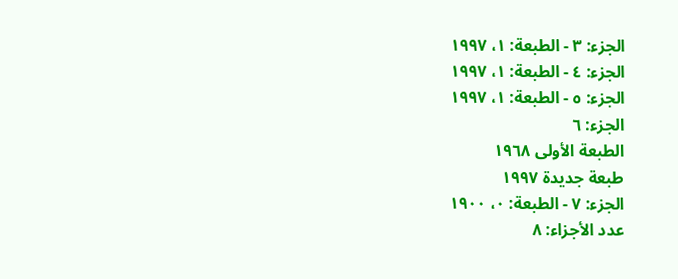الجزء: ٣ - الطبعة: ١، ١٩٩٧
الجزء: ٤ - الطبعة: ١، ١٩٩٧
الجزء: ٥ - الطبعة: ١، ١٩٩٧
الجزء: ٦
الطبعة الأولى ١٩٦٨
طبعة جديدة ١٩٩٧
الجزء: ٧ - الطبعة: ٠، ١٩٠٠
عدد الأجزاء: ٨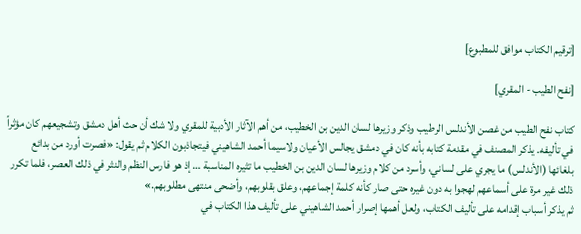[ترقيم الكتاب موافق للمطبوع]

[نفح الطيب - المقري]

كتاب نفح الطيب من غصن الأندلس الرطيب وذكر وزيرها لسان الدين بن الخطيب، من أهم الآثار الأدبية للمقري ولا شك أن حث أهل دمشق وتشجيعهم كان مؤثراً في تأليفه. يذكر المصنف في مقدمة كتابه بأنه كان في دمشق يجالس الأعيان ولاسيما أحمد الشاهيني فيتجاذبون الكلام ثم يقول: «فصرت أورد من بدائع بلغائها (الأندلس) ما يجري على لساني، وأسرد من كلام وزيرها لسان الدين بن الخطيب ما تثيره المناسبة … إذ هو فارس النظم والنثر في ذلك العصر، فلما تكرر ذلك غير مرة على أسماعهم لهجوا به دون غيره حتى صار كأنه كلمة إجماعهم، وعلق بقلوبهم، وأضحى منتهى مطلوبهم.»
ثم يذكر أسباب إقدامه على تأليف الكتاب، ولعل أهمها إصرار أحمد الشاهيني على تأليف هذا الكتاب في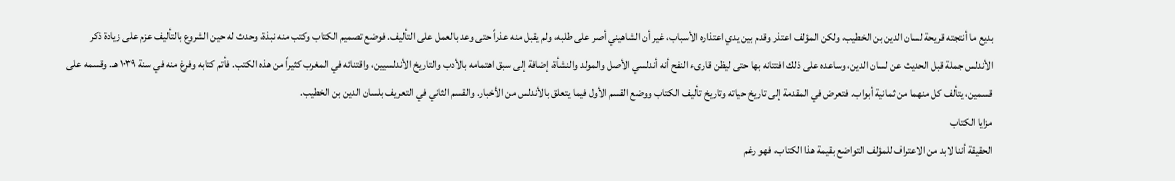بديع ما أنتجته قريحة لسان الدين بن الخطيب، ولكن المؤلف اعتذر وقدم بين يدي اعتذاره الأسباب، غير أن الشاهيني أصر على طلبه، ولم يقبل منه عذراً حتى وعد بالعمل على التأليف. فوضع تصميم الكتاب وكتب منه نبذة، وحدث له حين الشروع بالتأليف عزم على زيادة ذكر الأندلس جملة قبل الحديث عن لسان الدين، وساعده على ذلك افتتانه بها حتى ليظن قارىء النفح أنه أندلسي الأصل والمولد والنشأة، إضافة إلى سبق اهتمامه بالأدب والتاريخ الأندلسيين، واقتنائه في المغرب كثيراً من هذه الكتب. فأتم كتابه وفرغ منه في سنة ١٠٣٩ هـ. وقسمه على قسمين، يتألف كل منهما من ثمانية أبواب. فتعرض في المقدمة إلى تاريخ حياته وتاريخ تأليف الكتاب ووضع القسم الأول فيما يتعلق بالأندلس من الأخبار. والقسم الثاني في التعريف بلسان الدين بن الخطيب.
مزايا الكتاب
الحقيقة أننا لابد من الاعتراف للمؤلف التواضع بقيمة هذا الكتاب، فهو رغم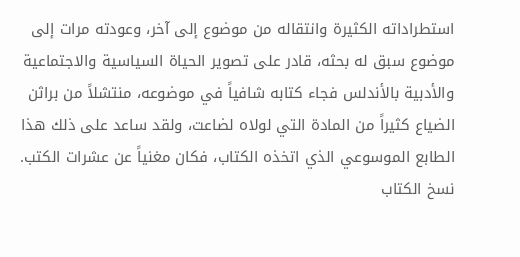استطراداته الكثيرة وانتقاله من موضوع إلى آخر، وعودته مرات إلى موضوع سبق له بحثه، قادر على تصوير الحياة السياسية والاجتماعية والأدبية بالأندلس فجاء كتابه شافياً في موضوعه، منتشلاً من براثن الضياع كثيراً من المادة التي لولاه لضاعت، ولقد ساعد على ذلك هذا الطابع الموسوعي الذي اتخذه الكتاب، فكان مغنياً عن عشرات الكتب.
نسخ الكتاب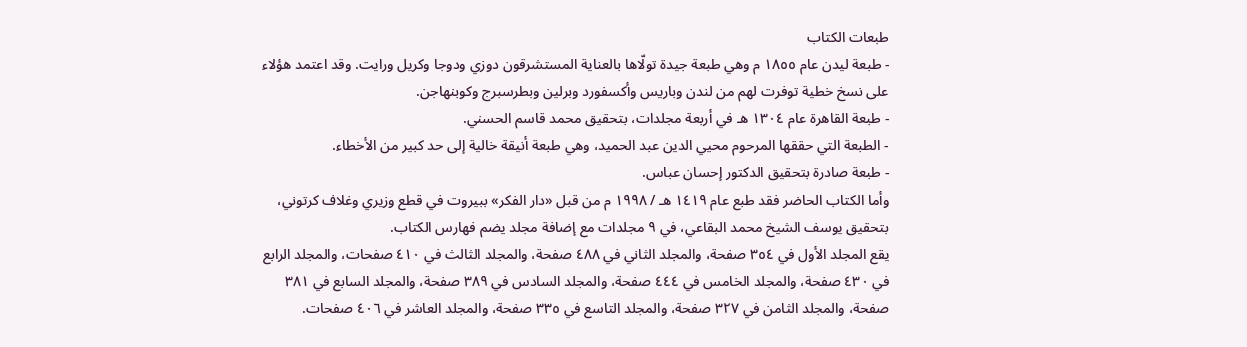طبعات الكتاب
- طبعة ليدن عام ١٨٥٥ م وهي طبعة جيدة تولّاها بالعناية المستشرقون دوزي ودوجا وكريل ورايت. وقد اعتمد هؤلاء على نسخ خطية توفرت لهم من لندن وباريس وأكسفورد وبرلين وبطرسبرج وكوبنهاجن.
- طبعة القاهرة عام ١٣٠٤ هـ في أربعة مجلدات، بتحقيق محمد قاسم الحسني.
- الطبعة التي حققها المرحوم محيي الدين عبد الحميد، وهي طبعة أنيقة خالية إلى حد كبير من الأخطاء.
- طبعة صادرة بتحقيق الدكتور إحسان عباس.
وأما الكتاب الحاضر فقد طبع عام ١٤١٩ هـ / ١٩٩٨ م من قبل «دار الفكر» ببيروت في قطع وزيري وغلاف كرتوني، بتحقيق يوسف الشيخ محمد البقاعي، في ٩ مجلدات مع إضافة مجلد يضم فهارس الكتاب.
يقع المجلد الأول في ٣٥٤ صفحة، والمجلد الثاني في ٤٨٨ صفحة، والمجلد الثالث في ٤١٠ صفحات، والمجلد الرابع في ٤٣٠ صفحة، والمجلد الخامس في ٤٤٤ صفحة، والمجلد السادس في ٣٨٩ صفحة، والمجلد السابع في ٣٨١ صفحة، والمجلد الثامن في ٣٢٧ صفحة، والمجلد التاسع في ٣٣٥ صفحة، والمجلد العاشر في ٤٠٦ صفحات.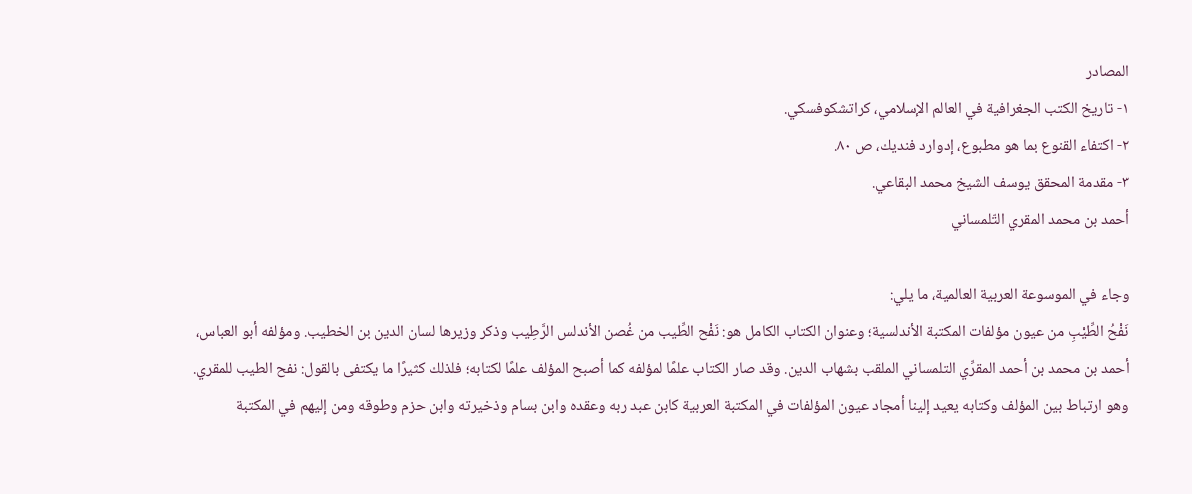المصادر
١- تاريخ الكتب الجغرافية في العالم الإسلامي، كراتشكوفسكي.
٢- اكتفاء القنوع بما هو مطبوع، إدوارد فنديك، ص ٨٠.
٣- مقدمة المحقق يوسف الشيخ محمد البقاعي.
أحمد بن محمد المقري التّلمساني

وجاء في الموسوعة العربية العالمية، ما يلي:
نَفْحُ الطِّيْبِ من عيون مؤلفات المكتبة الأندلسية؛ وعنوان الكتاب الكامل هو: نَفْح الطِّيب من غُصن الأندلس الرَّطِيب وذكر وزيرها لسان الدين بن الخطيب. ومؤلفه أبو العباس، أحمد بن محمد بن أحمد المقرِّي التلمساني الملقب بشهاب الدين. وقد صار الكتاب علمًا لمؤلفه كما أصبح المؤلف علمًا لكتابه؛ فلذلك كثيرًا ما يكتفى بالقول: نفح الطيب للمقري. وهو ارتباط بين المؤلف وكتابه يعيد إلينا أمجاد عيون المؤلفات في المكتبة العربية كابن عبد ربه وعقده وابن بسام وذخيرته وابن حزم وطوقه ومن إليهم في المكتبة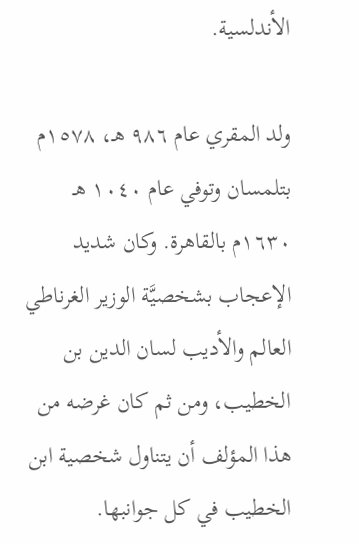الأندلسية.

ولد المقري عام ٩٨٦ هـ، ١٥٧٨م بتلمسان وتوفي عام ١٠٤٠ هـ ١٦٣٠م بالقاهرة. وكان شديد الإعجاب بشخصيَّة الوزير الغرناطي العالم والأديب لسان الدين بن الخطيب، ومن ثم كان غرضه من هذا المؤلف أن يتناول شخصية ابن الخطيب في كل جوانبها.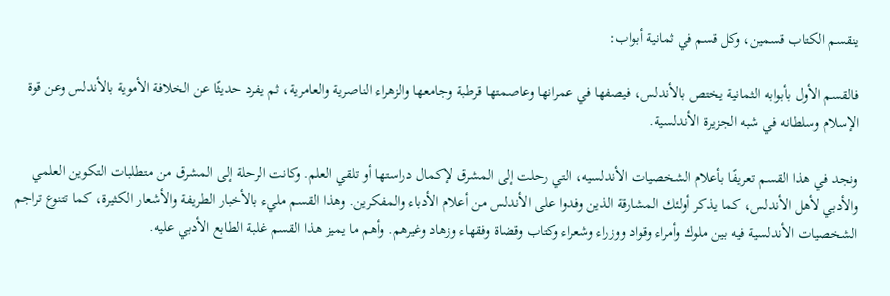ينقسم الكتاب قسمين، وكل قسم في ثمانية أبواب:

فالقسم الأول بأبوابه الثمانية يختص بالأندلس، فيصفها في عمرانها وعاصمتها قرطبة وجامعها والزهراء الناصرية والعامرية، ثم يفرد حديثًا عن الخلافة الأموية بالأندلس وعن قوة الإسلام وسلطانه في شبه الجزيرة الأندلسية.

ونجد في هذا القسم تعريفًا بأعلام الشخصيات الأندلسيه، التي رحلت إلى المشرق لإكمال دراستها أو تلقي العلم. وكانت الرحلة إلى المشرق من متطلبات التكوين العلمي والأدبي لأهل الأندلس، كما يذكر أولئك المشارقة الذين وفدوا على الأندلس من أعلام الأدباء والمفكرين. وهذا القسم مليء بالأخبار الطريفة والأشعار الكثيرة، كما تتنوع تراجم الشخصيات الأندلسية فيه بين ملوك وأمراء وقواد ووزراء وشعراء وكتاب وقضاة وفقهاء وزهاد وغيرهم. وأهم ما يميز هذا القسم غلبة الطابع الأدبي عليه.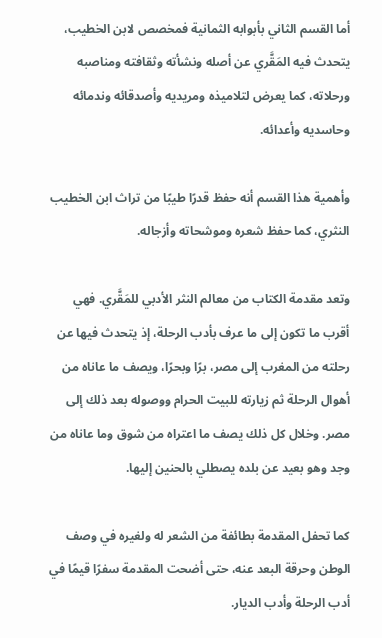أما القسم الثاني بأبوابه الثمانية فمخصص لابن الخطيب، يتحدث فيه المَقَّري عن أصله ونشأته وثقافته ومناصبه ورحلاته، كما يعرض لتلاميذه ومريديه وأصدقائه وندمائه وحاسديه وأعدائه.

وأهمية هذا القسم أنه حفظ قدرًا طيبًا من تراث ابن الخطيب النثري، كما حفظ شعره وموشحاته وأزجاله.

وتعد مقدمة الكتاب من معالم النثر الأدبي للمَقَّري. فهي أقرب ما تكون إلى ما عرف بأدب الرحلة، إذ يتحدث فيها عن رحلته من المغرب إلى مصر، برًا وبحرًا، ويصف ما عاناه من أهوال الرحلة ثم زيارته للبيت الحرام ووصوله بعد ذلك إلى مصر. وخلال كل ذلك يصف ما اعتراه من شوق وما عاناه من وجد وهو بعيد عن بلده يصطلي بالحنين إليها.

كما تحفل المقدمة بطائفة من الشعر له ولغيره في وصف الوطن وحرقة البعد عنه، حتى أضحت المقدمة سفرًا قيمًا في أدب الرحلة وأدب الديار.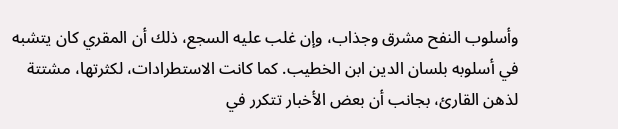وأسلوب النفح مشرق وجذاب، وإن غلب عليه السجع، ذلك أن المقري كان يتشبه في أسلوبه بلسان الدين ابن الخطيب. كما كانت الاستطرادات، لكثرتها، مشتتة لذهن القارئ، بجانب أن بعض الأخبار تتكرر في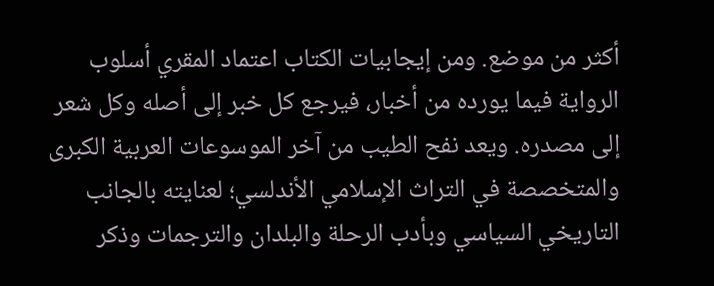أكثر من موضع. ومن إيجابيات الكتاب اعتماد المقري أسلوب الرواية فيما يورده من أخبار، فيرجع كل خبر إلى أصله وكل شعر إلى مصدره. ويعد نفح الطيب من آخر الموسوعات العربية الكبرى والمتخصصة في التراث الإسلامي الأندلسي؛ لعنايته بالجانب التاريخي السياسي وبأدب الرحلة والبلدان والترجمات وذكر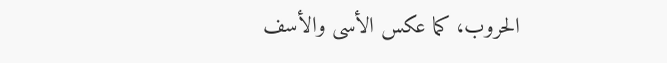الحروب، كما عكس الأسى والأسف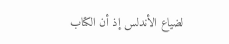لضياع الأندلس إذ أن الكتاب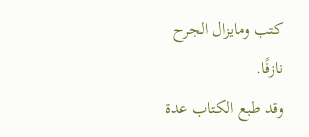كتب ومايزال الجرح نازفًا.
وقد طبع الكتاب عدة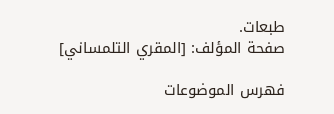طبعات.
صفحة المؤلف: [المقري التلمساني]

فهرس الموضوعات